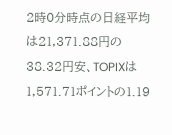2時0分時点の日経平均は21,371.88円の38.32円安、TOPIXは1,571.71ポイントの1.19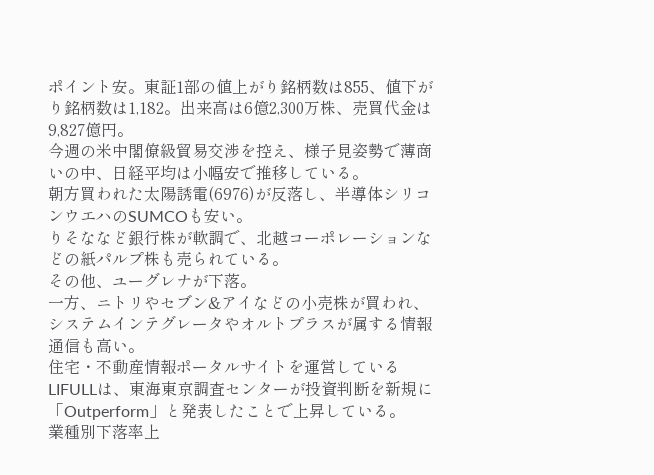ポイント安。東証1部の値上がり銘柄数は855、値下がり銘柄数は1,182。出来高は6億2,300万株、売買代金は9,827億円。
今週の米中閣僚級貿易交渉を控え、様子見姿勢で薄商いの中、日経平均は小幅安で推移している。
朝方買われた太陽誘電(6976)が反落し、半導体シリコンウエハのSUMCOも安い。
りそななど銀行株が軟調で、北越コーポレーションなどの紙パルプ株も売られている。
その他、ユーグレナが下落。
一方、ニトリやセブン&アイなどの小売株が買われ、システムインテグレータやオルトプラスが属する情報通信も高い。
住宅・不動産情報ポータルサイトを運営しているLIFULLは、東海東京調査センターが投資判断を新規に「Outperform」と発表したことで上昇している。
業種別下落率上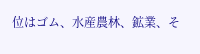位はゴム、水産農林、鉱業、そ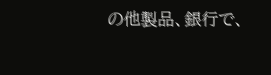の他製品、銀行で、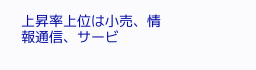上昇率上位は小売、情報通信、サービ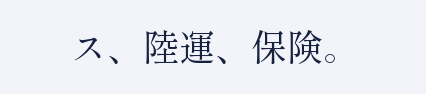ス、陸運、保険。